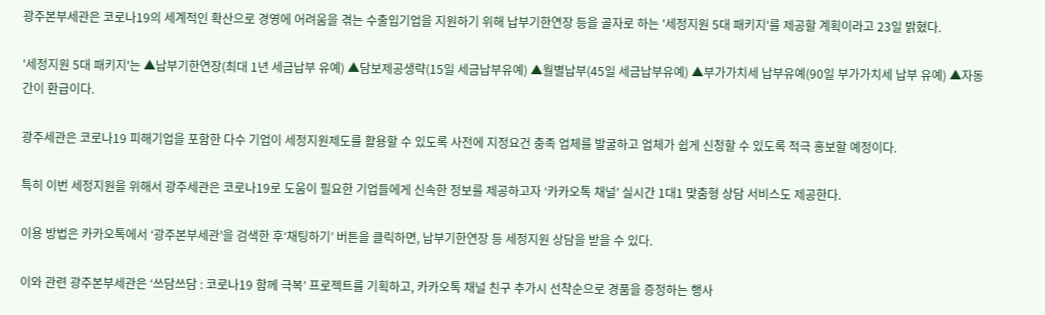광주본부세관은 코로나19의 세계적인 확산으로 경영에 어려움을 겪는 수출입기업을 지원하기 위해 납부기한연장 등을 골자로 하는 '세정지원 5대 패키지'를 제공할 계획이라고 23일 밝혔다.

'세정지원 5대 패키지'는 ▲납부기한연장(최대 1년 세금납부 유예) ▲담보제공생략(15일 세금납부유예) ▲월별납부(45일 세금납부유예) ▲부가가치세 납부유예(90일 부가가치세 납부 유예) ▲자동간이 환급이다.

광주세관은 코로나19 피해기업을 포함한 다수 기업이 세정지원제도를 활용할 수 있도록 사전에 지정요건 충족 업체를 발굴하고 업체가 쉽게 신청할 수 있도록 적극 홍보할 예정이다.

특히 이번 세정지원을 위해서 광주세관은 코로나19로 도움이 필요한 기업들에게 신속한 정보를 제공하고자 ‘카카오톡 채널’ 실시간 1대1 맞춤형 상담 서비스도 제공한다.

이용 방법은 카카오톡에서 ‘광주본부세관’을 검색한 후‘채팅하기’ 버튼을 클릭하면, 납부기한연장 등 세정지원 상담을 받을 수 있다.

이와 관련 광주본부세관은 ‘쓰담쓰담 : 코로나19 함께 극복’ 프로젝트를 기획하고, 카카오톡 채널 친구 추가시 선착순으로 경품을 증정하는 행사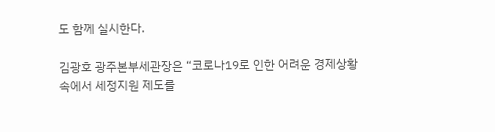도 함께 실시한다.

김광호 광주본부세관장은 “코로나19로 인한 어려운 경제상황 속에서 세정지원 제도를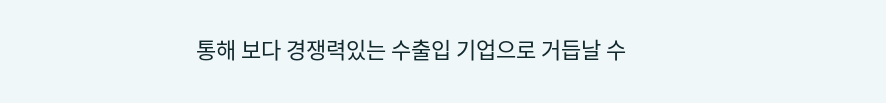통해 보다 경쟁력있는 수출입 기업으로 거듭날 수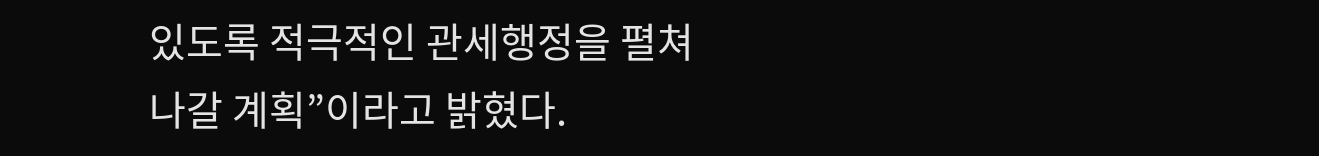있도록 적극적인 관세행정을 펼쳐 나갈 계획”이라고 밝혔다.